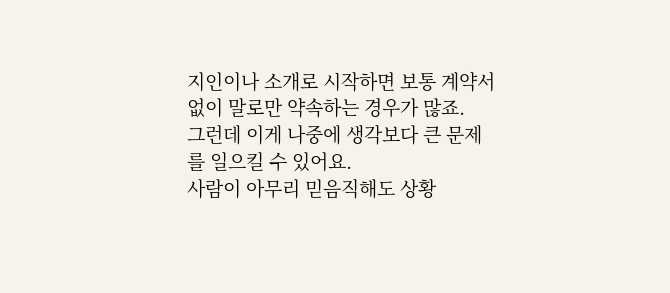지인이나 소개로 시작하면 보통 계약서 없이 말로만 약속하는 경우가 많죠.
그런데 이게 나중에 생각보다 큰 문제를 일으킬 수 있어요.
사람이 아무리 믿음직해도 상황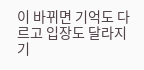이 바뀌면 기억도 다르고 입장도 달라지기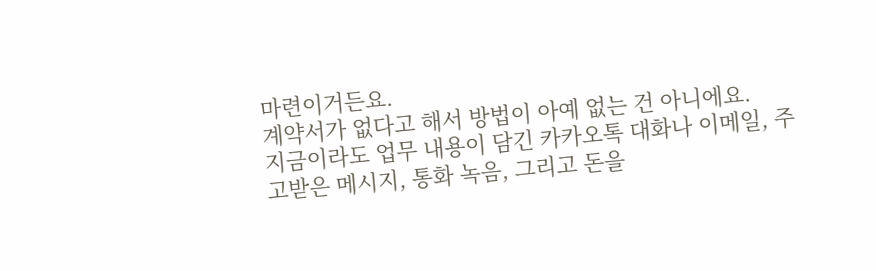마련이거든요.
계약서가 없다고 해서 방법이 아예 없는 건 아니에요.
지금이라도 업무 내용이 담긴 카카오톡 대화나 이메일, 주고받은 메시지, 통화 녹음, 그리고 돈을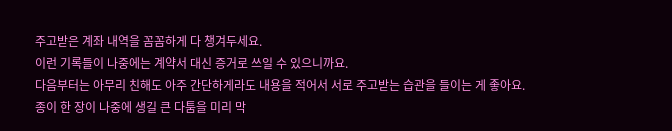주고받은 계좌 내역을 꼼꼼하게 다 챙겨두세요.
이런 기록들이 나중에는 계약서 대신 증거로 쓰일 수 있으니까요.
다음부터는 아무리 친해도 아주 간단하게라도 내용을 적어서 서로 주고받는 습관을 들이는 게 좋아요.
종이 한 장이 나중에 생길 큰 다툼을 미리 막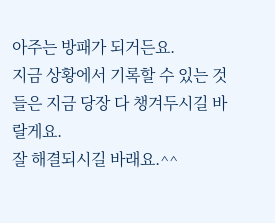아주는 방패가 되거든요.
지금 상황에서 기록할 수 있는 것들은 지금 당장 다 챙겨두시길 바랄게요.
잘 해결되시길 바래요.^^